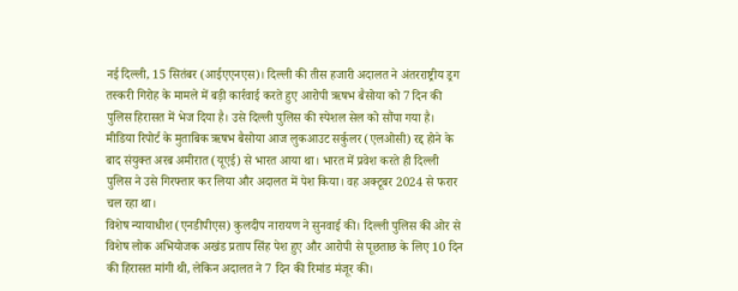नई दिल्ली, 15 सितंबर (आईएएनएस)। दिल्ली की तीस हजारी अदालत ने अंतरराष्ट्रीय ड्रग तस्करी गिरोह के मामले में बड़ी कार्रवाई करते हुए आरोपी ऋषभ बैसोया को 7 दिन की पुलिस हिरासत में भेज दिया है। उसे दिल्ली पुलिस की स्पेशल सेल को सौंपा गया है।
मीडिया रिपोर्ट के मुताबिक ऋषभ बैसोया आज लुकआउट सर्कुलर (एलओसी) रद्द होने के बाद संयुक्त अरब अमीरात (यूएई) से भारत आया था। भारत में प्रवेश करते ही दिल्ली पुलिस ने उसे गिरफ्तार कर लिया और अदालत में पेश किया। वह अक्टूबर 2024 से फरार चल रहा था।
विशेष न्यायाधीश (एनडीपीएस) कुलदीप नारायण ने सुनवाई की। दिल्ली पुलिस की ओर से विशेष लोक अभियोजक अखंड प्रताप सिंह पेश हुए और आरोपी से पूछताछ के लिए 10 दिन की हिरासत मांगी थी, लेकिन अदालत ने 7 दिन की रिमांड मंजूर की।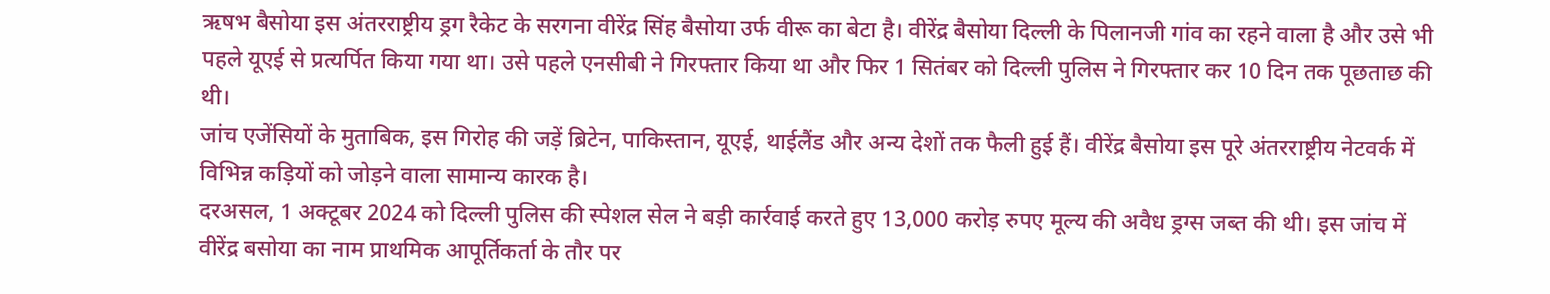ऋषभ बैसोया इस अंतरराष्ट्रीय ड्रग रैकेट के सरगना वीरेंद्र सिंह बैसोया उर्फ वीरू का बेटा है। वीरेंद्र बैसोया दिल्ली के पिलानजी गांव का रहने वाला है और उसे भी पहले यूएई से प्रत्यर्पित किया गया था। उसे पहले एनसीबी ने गिरफ्तार किया था और फिर 1 सितंबर को दिल्ली पुलिस ने गिरफ्तार कर 10 दिन तक पूछताछ की थी।
जांच एजेंसियों के मुताबिक, इस गिरोह की जड़ें ब्रिटेन, पाकिस्तान, यूएई, थाईलैंड और अन्य देशों तक फैली हुई हैं। वीरेंद्र बैसोया इस पूरे अंतरराष्ट्रीय नेटवर्क में विभिन्न कड़ियों को जोड़ने वाला सामान्य कारक है।
दरअसल, 1 अक्टूबर 2024 को दिल्ली पुलिस की स्पेशल सेल ने बड़ी कार्रवाई करते हुए 13,000 करोड़ रुपए मूल्य की अवैध ड्रग्स जब्त की थी। इस जांच में वीरेंद्र बसोया का नाम प्राथमिक आपूर्तिकर्ता के तौर पर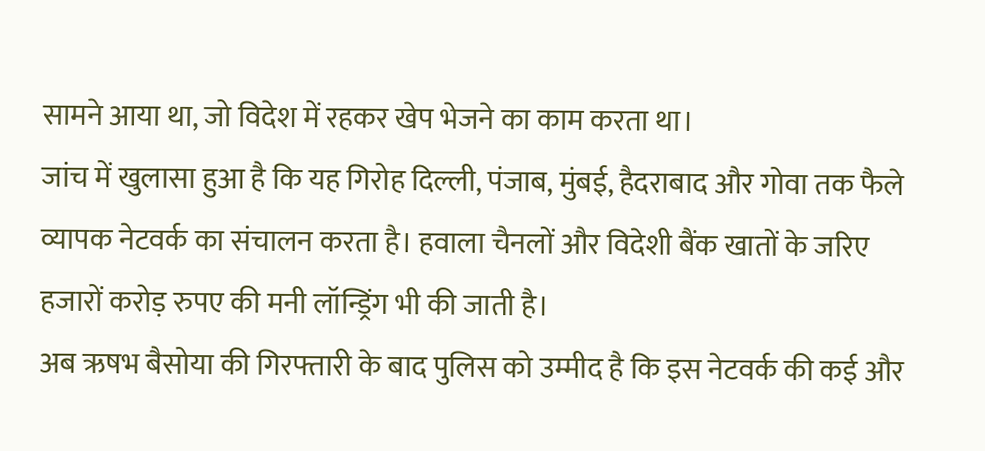सामने आया था, जो विदेश में रहकर खेप भेजने का काम करता था।
जांच में खुलासा हुआ है कि यह गिरोह दिल्ली, पंजाब, मुंबई, हैदराबाद और गोवा तक फैले व्यापक नेटवर्क का संचालन करता है। हवाला चैनलों और विदेशी बैंक खातों के जरिए हजारों करोड़ रुपए की मनी लॉन्ड्रिंग भी की जाती है।
अब ऋषभ बैसोया की गिरफ्तारी के बाद पुलिस को उम्मीद है कि इस नेटवर्क की कई और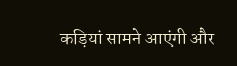कड़ियां सामने आएंगी और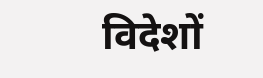विदेशों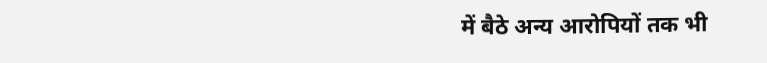में बैठे अन्य आरोपियों तक भी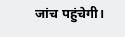जांच पहुंचेगी।